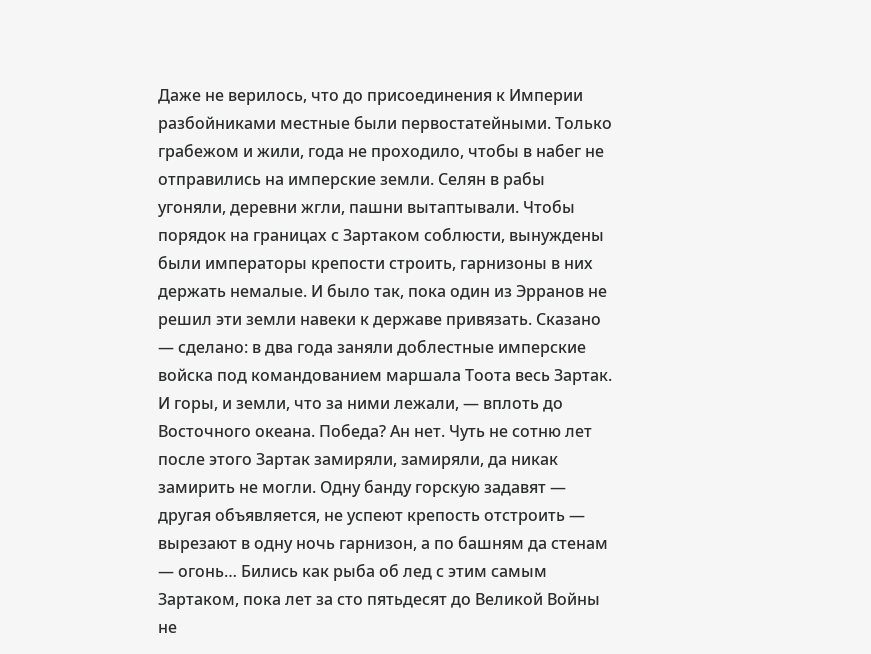Даже не верилось, что до присоединения к Империи разбойниками местные были первостатейными. Только грабежом и жили, года не проходило, чтобы в набег не отправились на имперские земли. Селян в рабы угоняли, деревни жгли, пашни вытаптывали. Чтобы порядок на границах с Зартаком соблюсти, вынуждены были императоры крепости строить, гарнизоны в них держать немалые. И было так, пока один из Эрранов не решил эти земли навеки к державе привязать. Сказано — сделано: в два года заняли доблестные имперские войска под командованием маршала Тоота весь Зартак. И горы, и земли, что за ними лежали, — вплоть до Восточного океана. Победа? Ан нет. Чуть не сотню лет после этого Зартак замиряли, замиряли, да никак замирить не могли. Одну банду горскую задавят — другая объявляется, не успеют крепость отстроить — вырезают в одну ночь гарнизон, а по башням да стенам — огонь… Бились как рыба об лед с этим самым Зартаком, пока лет за сто пятьдесят до Великой Войны не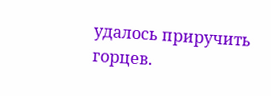удалось приручить горцев.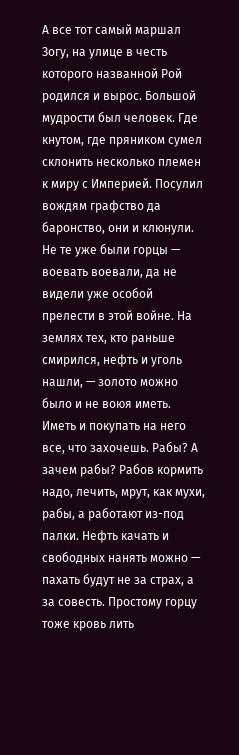А все тот самый маршал Зогу, на улице в честь которого названной Рой родился и вырос. Большой мудрости был человек. Где кнутом, где пряником сумел склонить несколько племен к миру с Империей. Посулил вождям графство да баронство, они и клюнули. Не те уже были горцы — воевать воевали, да не видели уже особой прелести в этой войне. На землях тех, кто раньше смирился, нефть и уголь нашли, — золото можно было и не воюя иметь. Иметь и покупать на него все, что захочешь. Рабы? А зачем рабы? Рабов кормить надо, лечить, мрут, как мухи, рабы, а работают из-под палки. Нефть качать и свободных нанять можно — пахать будут не за страх, а за совесть. Простому горцу тоже кровь лить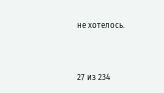не хотелось.



27 из 234